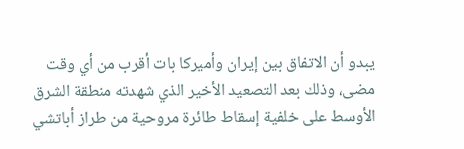يبدو أن الاتفاق بين إيران وأميركا بات أقرب من أي وقت مضى، وذلك بعد التصعيد الأخير الذي شهدته منطقة الشرق الأوسط على خلفية إسقاط طائرة مروحية من طراز أباتشي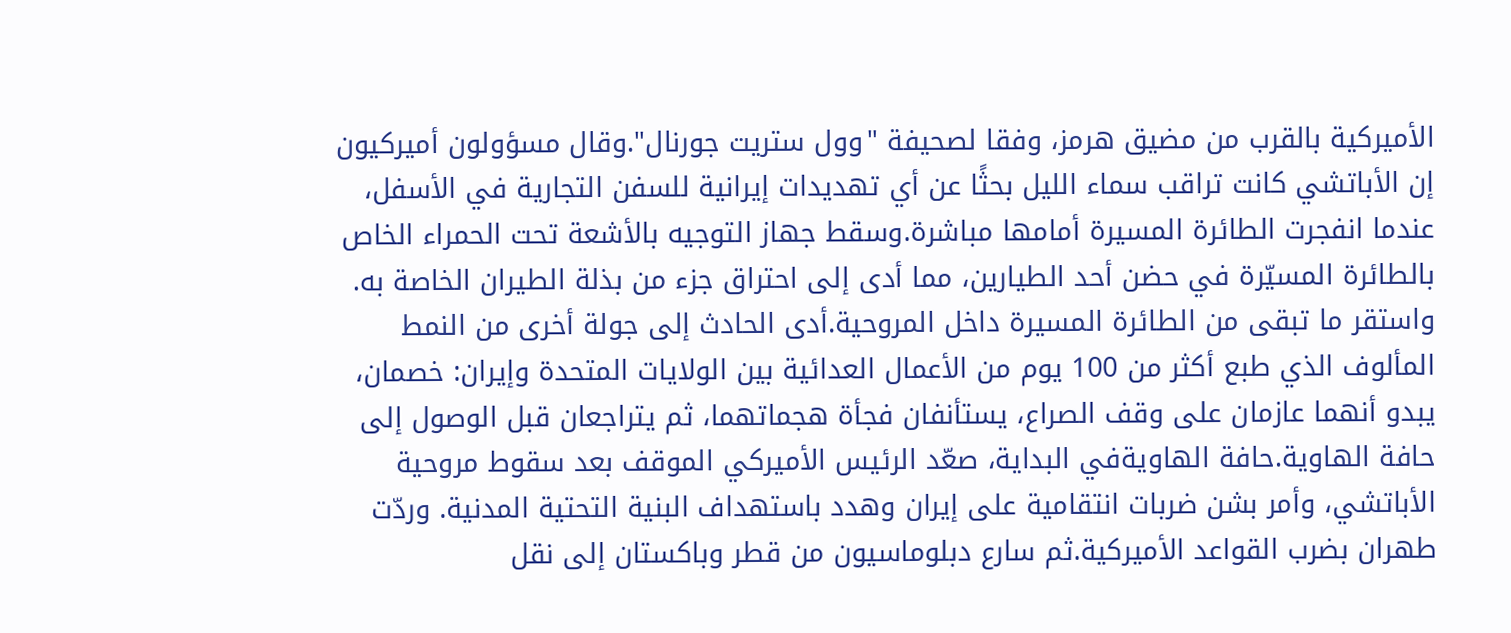الأميركية بالقرب من مضيق هرمز، وفقا لصحيفة "وول ستريت جورنال".وقال مسؤولون أميركيون إن الأباتشي كانت تراقب سماء الليل بحثًا عن أي تهديدات إيرانية للسفن التجارية في الأسفل، عندما انفجرت الطائرة المسيرة أمامها مباشرة.وسقط جهاز التوجيه بالأشعة تحت الحمراء الخاص بالطائرة المسيّرة في حضن أحد الطيارين، مما أدى إلى احتراق جزء من بذلة الطيران الخاصة به. واستقر ما تبقى من الطائرة المسيرة داخل المروحية.أدى الحادث إلى جولة أخرى من النمط المألوف الذي طبع أكثر من 100 يوم من الأعمال العدائية بين الولايات المتحدة وإيران: خصمان، يبدو أنهما عازمان على وقف الصراع، يستأنفان فجأة هجماتهما، ثم يتراجعان قبل الوصول إلى حافة الهاوية.حافة الهاويةفي البداية، صعّد الرئيس الأميركي الموقف بعد سقوط مروحية الأباتشي، وأمر بشن ضربات انتقامية على إيران وهدد باستهداف البنية التحتية المدنية. وردّت طهران بضرب القواعد الأميركية.ثم سارع دبلوماسيون من قطر وباكستان إلى نقل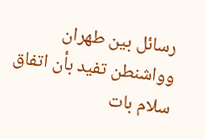رسائل بين طهران وواشنطن تفيد بأن اتفاق سلام بات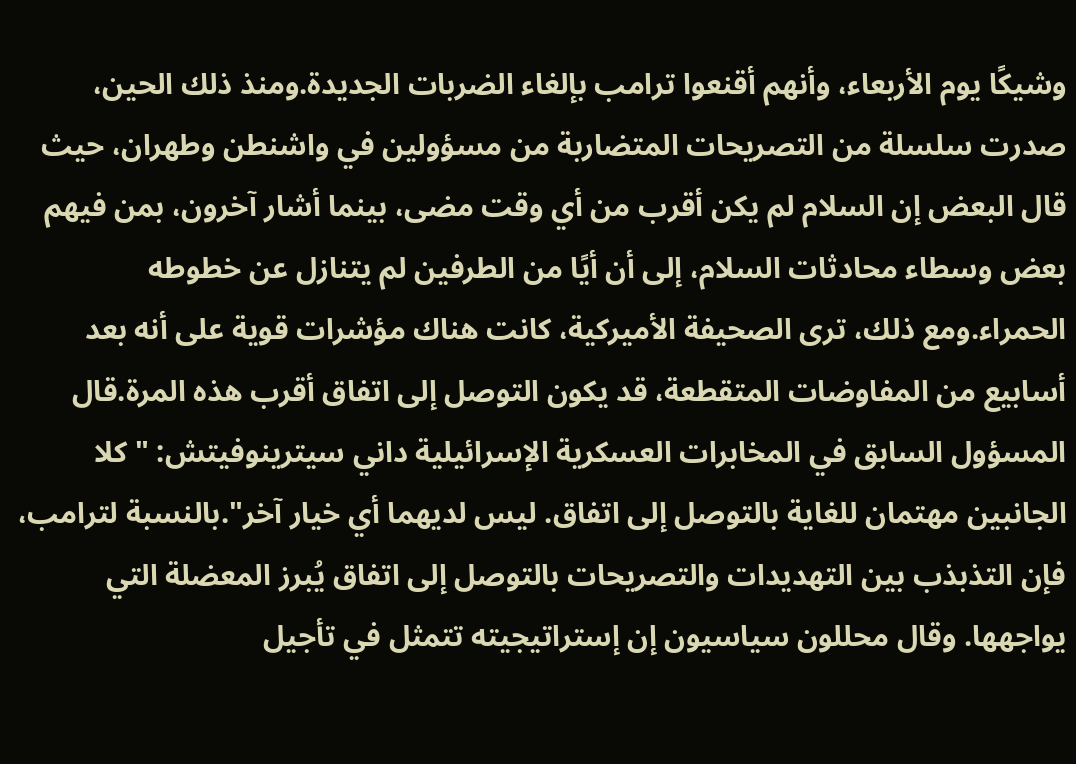وشيكًا يوم الأربعاء، وأنهم أقنعوا ترامب بإلغاء الضربات الجديدة.ومنذ ذلك الحين، صدرت سلسلة من التصريحات المتضاربة من مسؤولين في واشنطن وطهران، حيث قال البعض إن السلام لم يكن أقرب من أي وقت مضى، بينما أشار آخرون، بمن فيهم بعض وسطاء محادثات السلام، إلى أن أيًا من الطرفين لم يتنازل عن خطوطه الحمراء.ومع ذلك، ترى الصحيفة الأميركية، كانت هناك مؤشرات قوية على أنه بعد أسابيع من المفاوضات المتقطعة، قد يكون التوصل إلى اتفاق أقرب هذه المرة.قال المسؤول السابق في المخابرات العسكرية الإسرائيلية داني سيترينوفيتش: "كلا الجانبين مهتمان للغاية بالتوصل إلى اتفاق. ليس لديهما أي خيار آخر".بالنسبة لترامب، فإن التذبذب بين التهديدات والتصريحات بالتوصل إلى اتفاق يُبرز المعضلة التي يواجهها. وقال محللون سياسيون إن إستراتيجيته تتمثل في تأجيل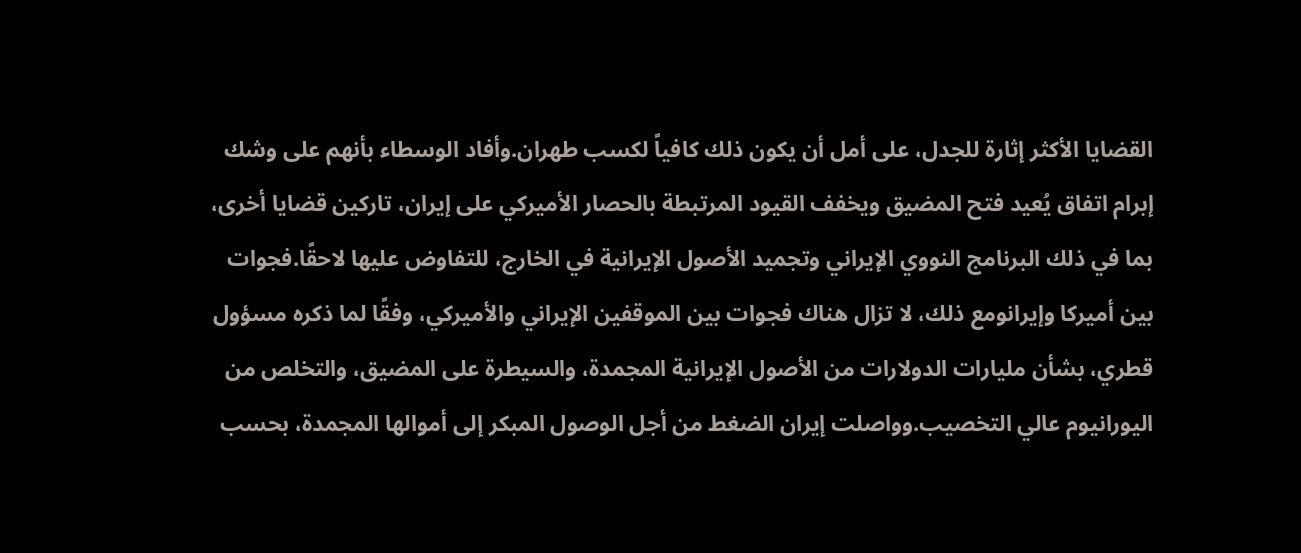القضايا الأكثر إثارة للجدل، على أمل أن يكون ذلك كافياً لكسب طهران.وأفاد الوسطاء بأنهم على وشك إبرام اتفاق يُعيد فتح المضيق ويخفف القيود المرتبطة بالحصار الأميركي على إيران، تاركين قضايا أخرى، بما في ذلك البرنامج النووي الإيراني وتجميد الأصول الإيرانية في الخارج، للتفاوض عليها لاحقًا.فجوات بين أميركا وإيرانومع ذلك، لا تزال هناك فجوات بين الموقفين الإيراني والأميركي، وفقًا لما ذكره مسؤول قطري، بشأن مليارات الدولارات من الأصول الإيرانية المجمدة، والسيطرة على المضيق، والتخلص من اليورانيوم عالي التخصيب.وواصلت إيران الضغط من أجل الوصول المبكر إلى أموالها المجمدة، بحسب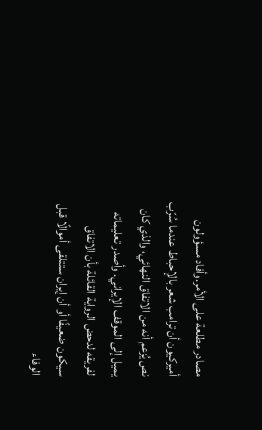مصادر مطلعة على الأمر.وأفاد مسؤولون أميركيون أن ترامب شعر بالإحباط عندما سُرّب نص يُزعم أنه من الاتفاق النهائي، والذي كان يميل إلى الموقف الإيراني. وأصدر تعليماته لفريقه لدحض الرواية القائلة بأن الاتفاق سيكون ضعيفًا أو أن إيران ستتلقى أموالًا قبل الوفاء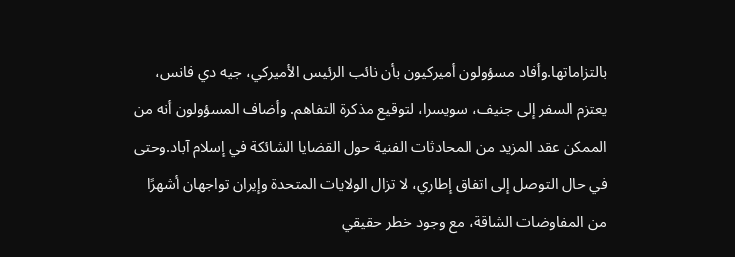بالتزاماتها.وأفاد مسؤولون أميركيون بأن نائب الرئيس الأميركي، جيه دي فانس، يعتزم السفر إلى جنيف، سويسرا، لتوقيع مذكرة التفاهم. وأضاف المسؤولون أنه من الممكن عقد المزيد من المحادثات الفنية حول القضايا الشائكة في إسلام آباد.وحتى في حال التوصل إلى اتفاق إطاري، لا تزال الولايات المتحدة وإيران تواجهان أشهرًا من المفاوضات الشاقة، مع وجود خطر حقيقي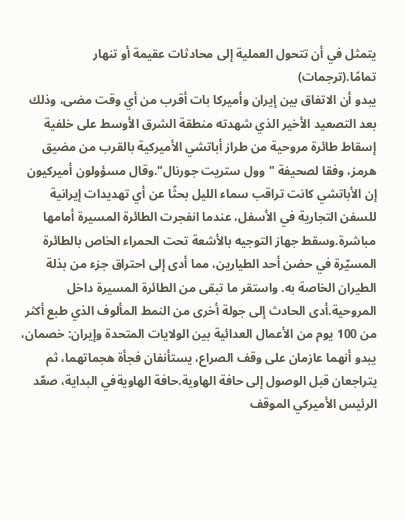يتمثل في أن تتحول العملية إلى محادثات عقيمة أو تنهار تمامًا.(ترجمات)
يبدو أن الاتفاق بين إيران وأميركا بات أقرب من أي وقت مضى، وذلك بعد التصعيد الأخير الذي شهدته منطقة الشرق الأوسط على خلفية إسقاط طائرة مروحية من طراز أباتشي الأميركية بالقرب من مضيق هرمز، وفقا لصحيفة "وول ستريت جورنال".وقال مسؤولون أميركيون إن الأباتشي كانت تراقب سماء الليل بحثًا عن أي تهديدات إيرانية للسفن التجارية في الأسفل، عندما انفجرت الطائرة المسيرة أمامها مباشرة.وسقط جهاز التوجيه بالأشعة تحت الحمراء الخاص بالطائرة المسيّرة في حضن أحد الطيارين، مما أدى إلى احتراق جزء من بذلة الطيران الخاصة به. واستقر ما تبقى من الطائرة المسيرة داخل المروحية.أدى الحادث إلى جولة أخرى من النمط المألوف الذي طبع أكثر من 100 يوم من الأعمال العدائية بين الولايات المتحدة وإيران: خصمان، يبدو أنهما عازمان على وقف الصراع، يستأنفان فجأة هجماتهما، ثم يتراجعان قبل الوصول إلى حافة الهاوية.حافة الهاويةفي البداية، صعّد الرئيس الأميركي الموقف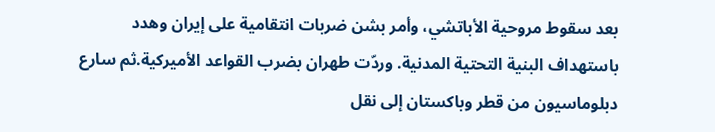بعد سقوط مروحية الأباتشي، وأمر بشن ضربات انتقامية على إيران وهدد باستهداف البنية التحتية المدنية. وردّت طهران بضرب القواعد الأميركية.ثم سارع دبلوماسيون من قطر وباكستان إلى نقل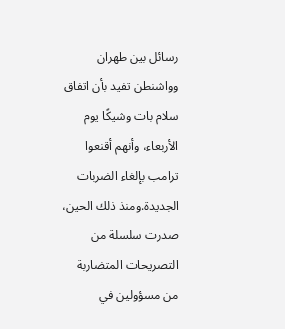رسائل بين طهران وواشنطن تفيد بأن اتفاق سلام بات وشيكًا يوم الأربعاء، وأنهم أقنعوا ترامب بإلغاء الضربات الجديدة.ومنذ ذلك الحين، صدرت سلسلة من التصريحات المتضاربة من مسؤولين في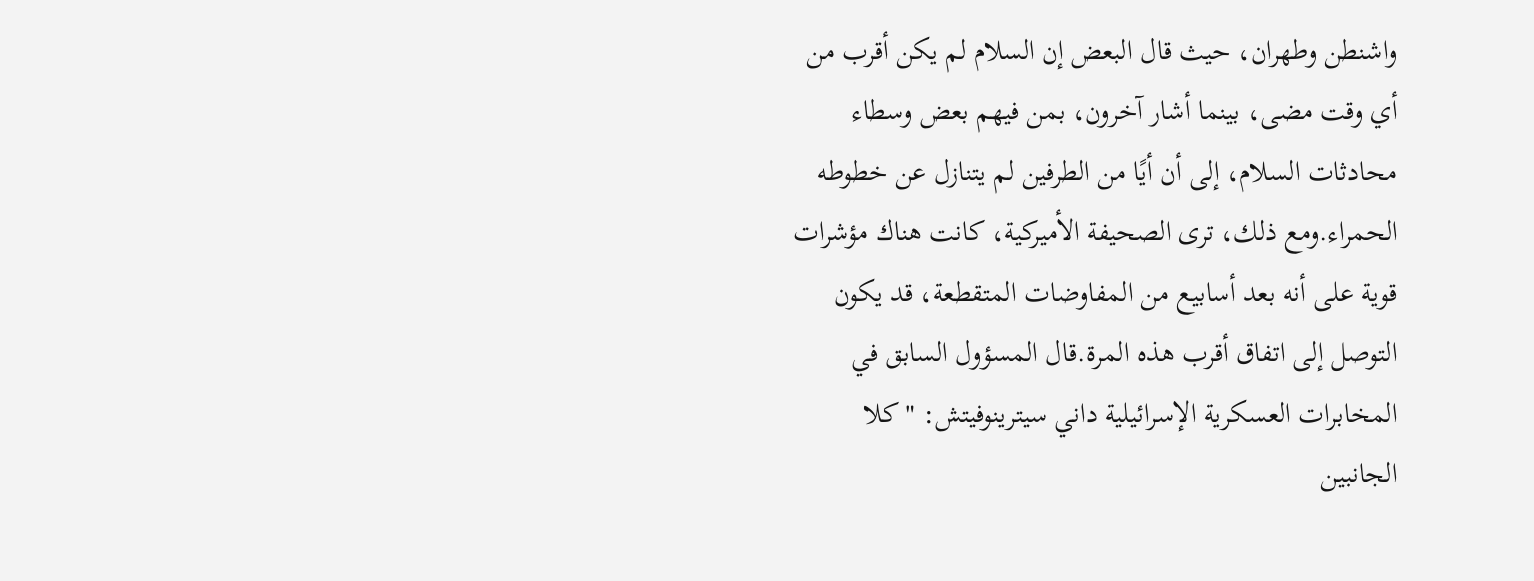واشنطن وطهران، حيث قال البعض إن السلام لم يكن أقرب من أي وقت مضى، بينما أشار آخرون، بمن فيهم بعض وسطاء محادثات السلام، إلى أن أيًا من الطرفين لم يتنازل عن خطوطه الحمراء.ومع ذلك، ترى الصحيفة الأميركية، كانت هناك مؤشرات قوية على أنه بعد أسابيع من المفاوضات المتقطعة، قد يكون التوصل إلى اتفاق أقرب هذه المرة.قال المسؤول السابق في المخابرات العسكرية الإسرائيلية داني سيترينوفيتش: "كلا الجانبين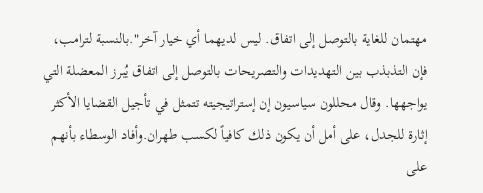مهتمان للغاية بالتوصل إلى اتفاق. ليس لديهما أي خيار آخر".بالنسبة لترامب، فإن التذبذب بين التهديدات والتصريحات بالتوصل إلى اتفاق يُبرز المعضلة التي يواجهها. وقال محللون سياسيون إن إستراتيجيته تتمثل في تأجيل القضايا الأكثر إثارة للجدل، على أمل أن يكون ذلك كافياً لكسب طهران.وأفاد الوسطاء بأنهم على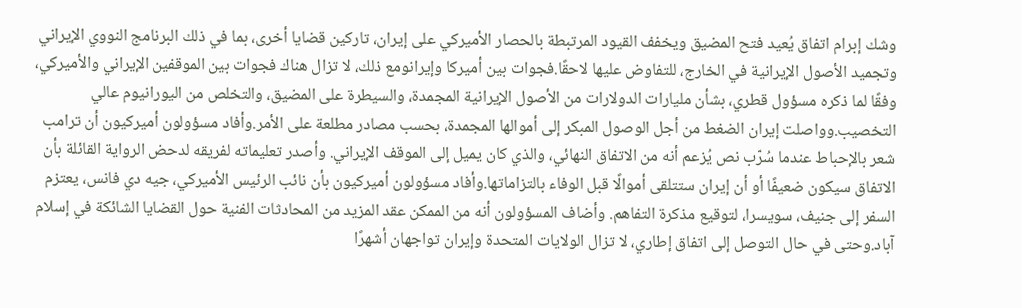وشك إبرام اتفاق يُعيد فتح المضيق ويخفف القيود المرتبطة بالحصار الأميركي على إيران، تاركين قضايا أخرى، بما في ذلك البرنامج النووي الإيراني وتجميد الأصول الإيرانية في الخارج، للتفاوض عليها لاحقًا.فجوات بين أميركا وإيرانومع ذلك، لا تزال هناك فجوات بين الموقفين الإيراني والأميركي، وفقًا لما ذكره مسؤول قطري، بشأن مليارات الدولارات من الأصول الإيرانية المجمدة، والسيطرة على المضيق، والتخلص من اليورانيوم عالي التخصيب.وواصلت إيران الضغط من أجل الوصول المبكر إلى أموالها المجمدة، بحسب مصادر مطلعة على الأمر.وأفاد مسؤولون أميركيون أن ترامب شعر بالإحباط عندما سُرّب نص يُزعم أنه من الاتفاق النهائي، والذي كان يميل إلى الموقف الإيراني. وأصدر تعليماته لفريقه لدحض الرواية القائلة بأن الاتفاق سيكون ضعيفًا أو أن إيران ستتلقى أموالًا قبل الوفاء بالتزاماتها.وأفاد مسؤولون أميركيون بأن نائب الرئيس الأميركي، جيه دي فانس، يعتزم السفر إلى جنيف، سويسرا، لتوقيع مذكرة التفاهم. وأضاف المسؤولون أنه من الممكن عقد المزيد من المحادثات الفنية حول القضايا الشائكة في إسلام آباد.وحتى في حال التوصل إلى اتفاق إطاري، لا تزال الولايات المتحدة وإيران تواجهان أشهرًا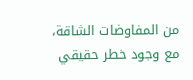من المفاوضات الشاقة، مع وجود خطر حقيقي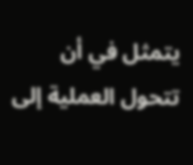يتمثل في أن تتحول العملية إلى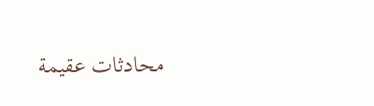محادثات عقيمة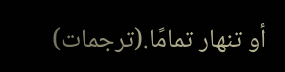أو تنهار تمامًا.(ترجمات)